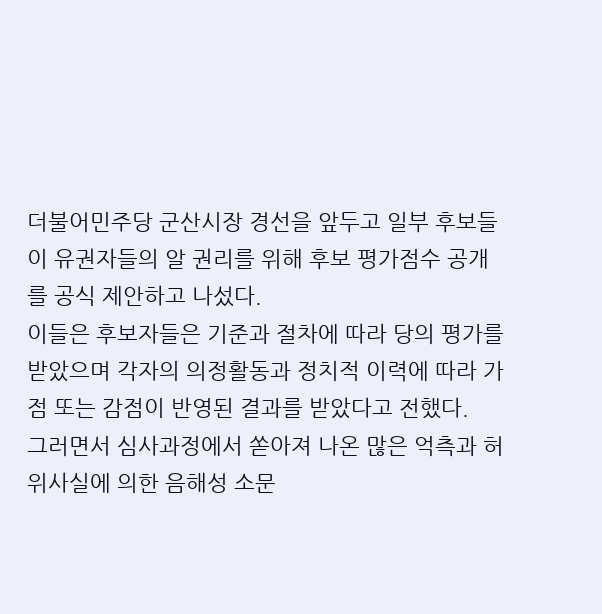더불어민주당 군산시장 경선을 앞두고 일부 후보들이 유권자들의 알 권리를 위해 후보 평가점수 공개를 공식 제안하고 나섰다.
이들은 후보자들은 기준과 절차에 따라 당의 평가를 받았으며 각자의 의정활동과 정치적 이력에 따라 가점 또는 감점이 반영된 결과를 받았다고 전했다.
그러면서 심사과정에서 쏟아져 나온 많은 억측과 허위사실에 의한 음해성 소문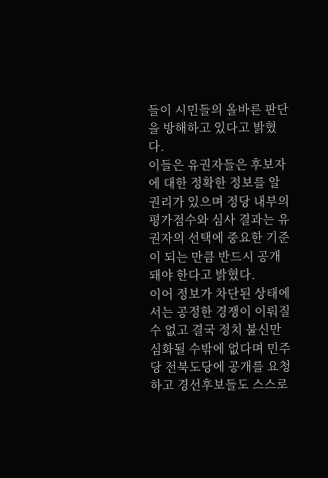들이 시민들의 올바른 판단을 방해하고 있다고 밝혔다.
이들은 유권자들은 후보자에 대한 정확한 정보를 알 권리가 있으며 정당 내부의 평가점수와 심사 결과는 유권자의 선택에 중요한 기준이 되는 만큼 반드시 공개돼야 한다고 밝혔다.
이어 정보가 차단된 상태에서는 공정한 경쟁이 이뤄질 수 없고 결국 정치 불신만 심화될 수밖에 없다며 민주당 전북도당에 공개를 요청하고 경선후보들도 스스로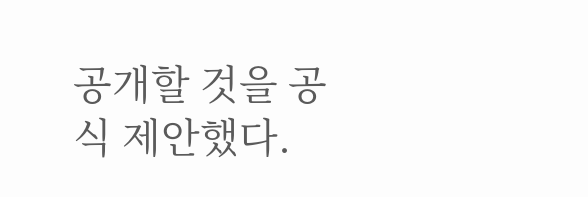공개할 것을 공식 제안했다.